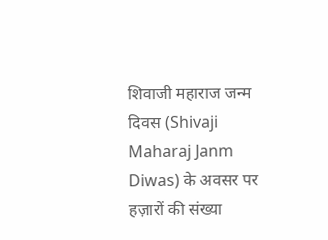शिवाजी महाराज जन्म दिवस (Shivaji Maharaj Janm Diwas) के अवसर पर हज़ारों की संख्या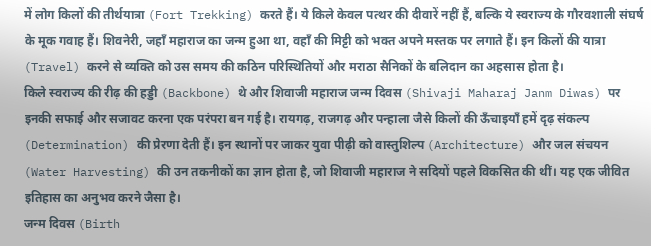में लोग किलों की तीर्थयात्रा (Fort Trekking) करते हैं। ये किले केवल पत्थर की दीवारें नहीं हैं, बल्कि ये स्वराज्य के गौरवशाली संघर्ष के मूक गवाह हैं। शिवनेरी, जहाँ महाराज का जन्म हुआ था, वहाँ की मिट्टी को भक्त अपने मस्तक पर लगाते हैं। इन किलों की यात्रा (Travel) करने से व्यक्ति को उस समय की कठिन परिस्थितियों और मराठा सैनिकों के बलिदान का अहसास होता है।
किले स्वराज्य की रीढ़ की हड्डी (Backbone) थे और शिवाजी महाराज जन्म दिवस (Shivaji Maharaj Janm Diwas) पर इनकी सफाई और सजावट करना एक परंपरा बन गई है। रायगढ़, राजगढ़ और पन्हाला जैसे किलों की ऊँचाइयाँ हमें दृढ़ संकल्प (Determination) की प्रेरणा देती हैं। इन स्थानों पर जाकर युवा पीढ़ी को वास्तुशिल्प (Architecture) और जल संचयन (Water Harvesting) की उन तकनीकों का ज्ञान होता है, जो शिवाजी महाराज ने सदियों पहले विकसित की थीं। यह एक जीवित इतिहास का अनुभव करने जैसा है।
जन्म दिवस (Birth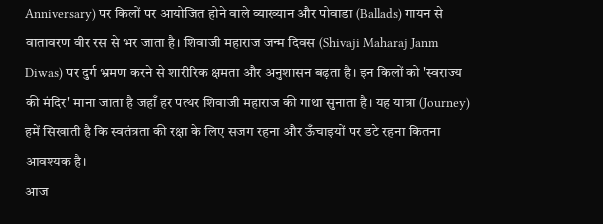Anniversary) पर किलों पर आयोजित होने वाले व्याख्यान और पोवाडा (Ballads) गायन से वातावरण वीर रस से भर जाता है। शिवाजी महाराज जन्म दिवस (Shivaji Maharaj Janm Diwas) पर दुर्ग भ्रमण करने से शारीरिक क्षमता और अनुशासन बढ़ता है। इन किलों को 'स्वराज्य की मंदिर' माना जाता है जहाँ हर पत्थर शिवाजी महाराज की गाथा सुनाता है। यह यात्रा (Journey) हमें सिखाती है कि स्वतंत्रता की रक्षा के लिए सजग रहना और ऊँचाइयों पर डटे रहना कितना आवश्यक है।
आज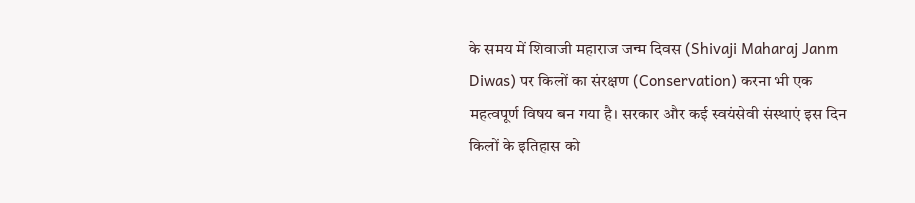के समय में शिवाजी महाराज जन्म दिवस (Shivaji Maharaj Janm Diwas) पर किलों का संरक्षण (Conservation) करना भी एक महत्वपूर्ण विषय बन गया है। सरकार और कई स्वयंसेवी संस्थाएं इस दिन किलों के इतिहास को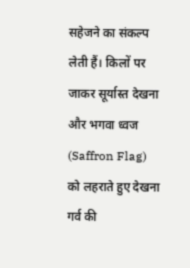सहेजने का संकल्प लेती हैं। किलों पर जाकर सूर्यास्त देखना और भगवा ध्वज (Saffron Flag) को लहराते हुए देखना गर्व की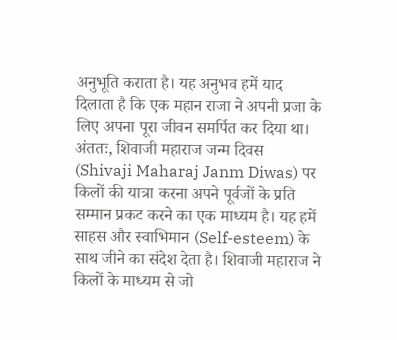अनुभूति कराता है। यह अनुभव हमें याद दिलाता है कि एक महान राजा ने अपनी प्रजा के लिए अपना पूरा जीवन समर्पित कर दिया था।
अंततः, शिवाजी महाराज जन्म दिवस (Shivaji Maharaj Janm Diwas) पर किलों की यात्रा करना अपने पूर्वजों के प्रति सम्मान प्रकट करने का एक माध्यम है। यह हमें साहस और स्वाभिमान (Self-esteem) के साथ जीने का संदेश देता है। शिवाजी महाराज ने किलों के माध्यम से जो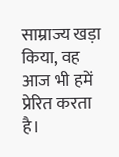साम्राज्य खड़ा किया, वह आज भी हमें प्रेरित करता है।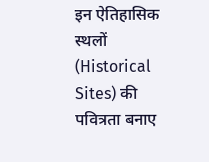इन ऐतिहासिक स्थलों (Historical Sites) की पवित्रता बनाए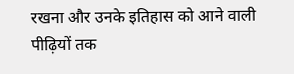रखना और उनके इतिहास को आने वाली पीढ़ियों तक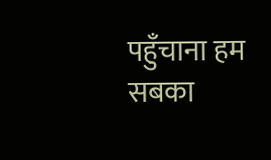पहुँचाना हम सबका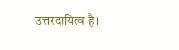उत्तरदायित्व है।